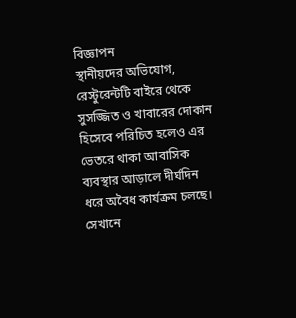বিজ্ঞাপন
স্থানীয়দের অভিযোগ, রেস্টুরেন্টটি বাইরে থেকে সুসজ্জিত ও খাবারের দোকান হিসেবে পরিচিত হলেও এর ভেতরে থাকা আবাসিক ব্যবস্থার আড়ালে দীর্ঘদিন ধরে অবৈধ কার্যক্রম চলছে। সেখানে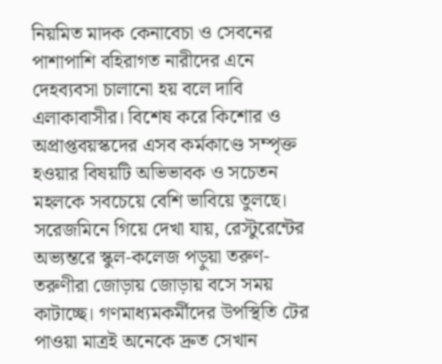নিয়মিত মাদক কেনাবেচা ও সেবনের পাশাপাশি বহিরাগত নারীদের এনে দেহব্যবসা চালানো হয় বলে দাবি এলাকাবাসীর। বিশেষ করে কিশোর ও অপ্রাপ্তবয়স্কদের এসব কর্মকাণ্ডে সম্পৃক্ত হওয়ার বিষয়টি অভিভাবক ও সচেতন মহলকে সবচেয়ে বেশি ভাবিয়ে তুলছে।
সরেজমিনে গিয়ে দেখা যায়, রেস্টুরেন্টের অভ্যন্তরে স্কুল-কলেজ পড়ুয়া তরুণ-তরুণীরা জোড়ায় জোড়ায় বসে সময় কাটাচ্ছে। গণমাধ্যমকর্মীদের উপস্থিতি টের পাওয়া মাত্রই অনেকে দ্রুত সেখান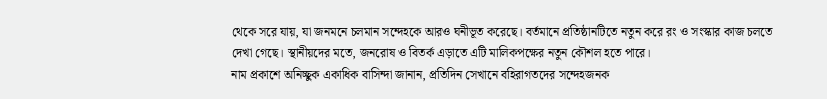থেকে সরে যায়, যা জনমনে চলমান সন্দেহকে আরও ঘনীভূত করেছে। বর্তমানে প্রতিষ্ঠানটিতে নতুন করে রং ও সংস্কার কাজ চলতে দেখা গেছে। স্থানীয়দের মতে, জনরোষ ও বিতর্ক এড়াতে এটি মালিকপক্ষের নতুন কৌশল হতে পারে।
নাম প্রকাশে অনিচ্ছুক একাধিক বাসিন্দা জানান, প্রতিদিন সেখানে বহিরাগতদের সন্দেহজনক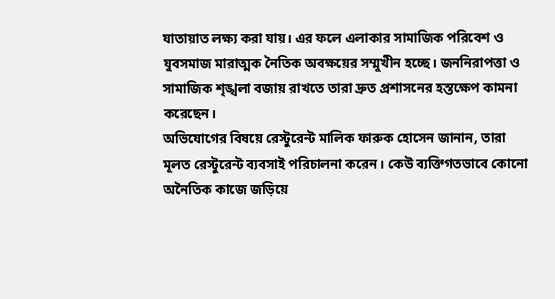যাতায়াত লক্ষ্য করা যায়। এর ফলে এলাকার সামাজিক পরিবেশ ও যুবসমাজ মারাত্মক নৈতিক অবক্ষয়ের সম্মুখীন হচ্ছে। জননিরাপত্তা ও সামাজিক শৃঙ্খলা বজায় রাখতে তারা দ্রুত প্রশাসনের হস্তক্ষেপ কামনা করেছেন।
অভিযোগের বিষয়ে রেস্টুরেন্ট মালিক ফারুক হোসেন জানান, তারা মূলত রেস্টুরেন্ট ব্যবসাই পরিচালনা করেন। কেউ ব্যক্তিগতভাবে কোনো অনৈতিক কাজে জড়িয়ে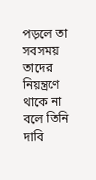পড়লে তা সবসময় তাদের নিয়ন্ত্রণে থাকে না বলে তিনি দাবি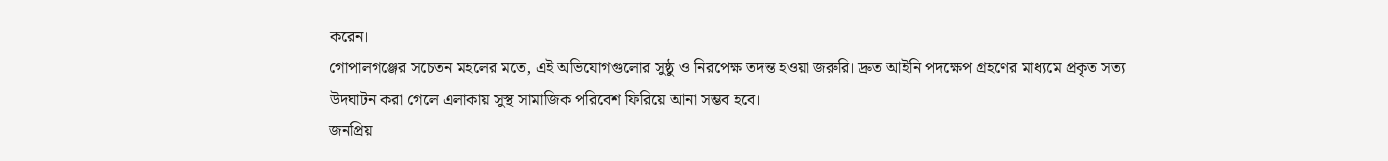করেন।
গোপালগঞ্জের সচেতন মহলের মতে, এই অভিযোগগুলোর সুষ্ঠু ও নিরপেক্ষ তদন্ত হওয়া জরুরি। দ্রুত আইনি পদক্ষেপ গ্রহণের মাধ্যমে প্রকৃত সত্য উদঘাটন করা গেলে এলাকায় সুস্থ সামাজিক পরিবেশ ফিরিয়ে আনা সম্ভব হবে।
জনপ্রিয়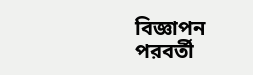বিজ্ঞাপন
পরবর্তী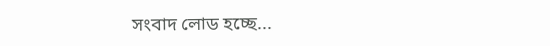সংবাদ লোড হচ্ছে...